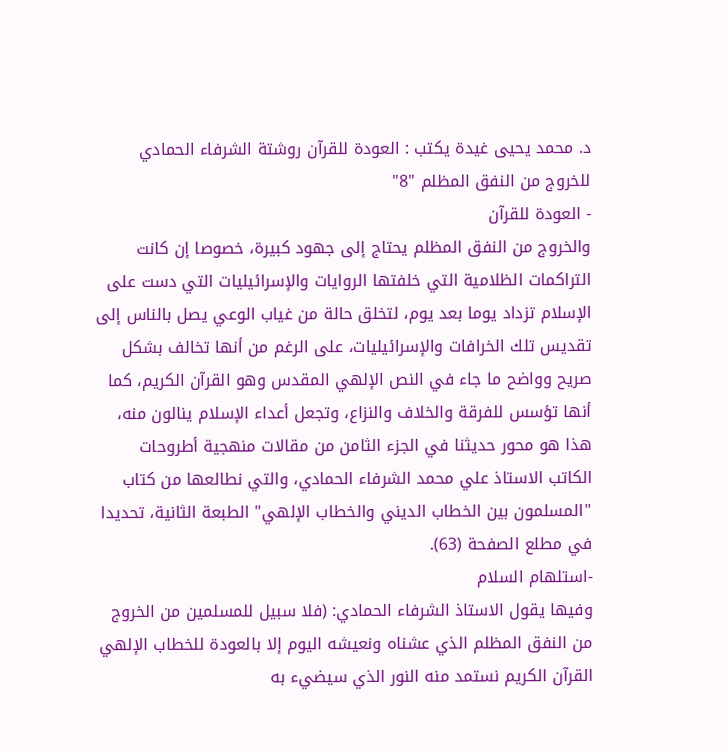د. محمد يحيى غيدة يكتب : العودة للقرآن روشتة الشرفاء الحمادي للخروج من النفق المظلم "8"
- العودة للقرآن
والخروج من النفق المظلم يحتاج إلى جهود كبيرة، خصوصا إن كانت التراكمات الظلامية التي خلفتها الروايات والإسرائيليات التي دست على الإسلام تزداد يوما بعد يوم، لتخلق حالة من غياب الوعي يصل بالناس إلى تقديس تلك الخرافات والإسرائيليات، على الرغم من أنها تخالف بشكل صريح وواضح ما جاء في النص الإلهي المقدس وهو القرآن الكريم، كما أنها تؤسس للفرقة والخلاف والنزاع، وتجعل أعداء الإسلام ينالون منه،
هذا هو محور حديثنا في الجزء الثامن من مقالات منهجية أطروحات الكاتب الاستاذ علي محمد الشرفاء الحمادي، والتي نطالعها من كتاب "المسلمون بين الخطاب الديني والخطاب الإلهي" الطبعة الثانية، تحديدا في مطلع الصفحة (63).
-استلهام السلام
وفيها يقول الاستاذ الشرفاء الحمادي: (فلا سبيل للمسلمين من الخروج من النفق المظلم الذي عشناه ونعيشه اليوم إلا بالعودة للخطاب الإلهي القرآن الكريم نستمد منه النور الذي سيضيء به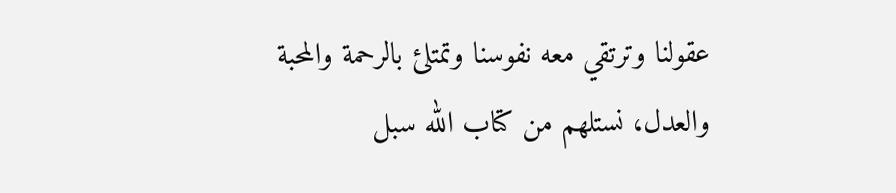عقولنا وترتقي معه نفوسنا وتمتلئ بالرحمة والمحبة والعدل، نستلهم من كتاب الله سبل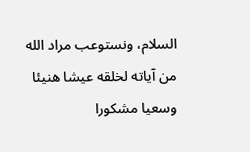السلام، ونستوعب مراد الله من آياته لخلقه عيشا هنيئا وسعيا مشكورا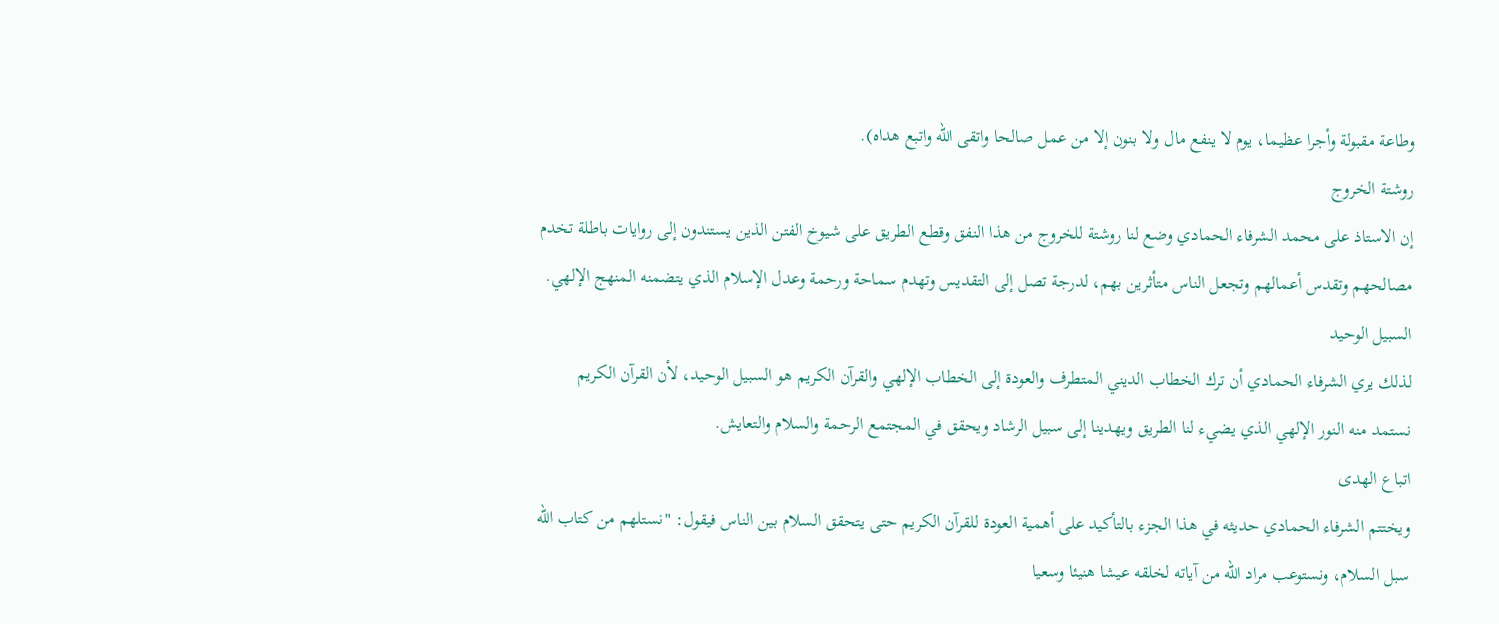وطاعة مقبولة وأجرا عظيما، يوم لا ينفع مال ولا بنون إلا من عمل صالحا واتقى الله واتبع هداه).
روشتة الخروج
إن الاستاذ على محمد الشرفاء الحمادي وضع لنا روشتة للخروج من هذا النفق وقطع الطريق على شيوخ الفتن الذين يستندون إلى روايات باطلة تخدم مصالحهم وتقدس أعمالهم وتجعل الناس متأثرين بهم، لدرجة تصل إلى التقديس وتهدم سماحة ورحمة وعدل الإسلام الذي يتضمنه المنهج الإلهي.
السبيل الوحيد
لذلك يري الشرفاء الحمادي أن ترك الخطاب الديني المتطرف والعودة إلى الخطاب الإلهي والقرآن الكريم هو السبيل الوحيد، لأن القرآن الكريم نستمد منه النور الإلهي الذي يضيء لنا الطريق ويهدينا إلى سبيل الرشاد ويحقق في المجتمع الرحمة والسلام والتعايش.
اتباع الهدى
ويختتم الشرفاء الحمادي حديثه في هذا الجزء بالتأكيد على أهمية العودة للقرآن الكريم حتى يتحقق السلام بين الناس فيقول: "نستلهم من كتاب الله سبل السلام، ونستوعب مراد الله من آياته لخلقه عيشا هنيئا وسعيا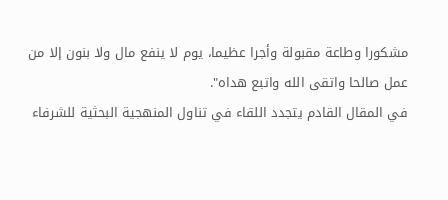مشكورا وطاعة مقبولة وأجرا عظيما، يوم لا ينفع مال ولا بنون إلا من عمل صالحا واتقى الله واتبع هداه".
في المقال القادم يتجدد اللقاء في تناول المنهجية البحثية للشرفاء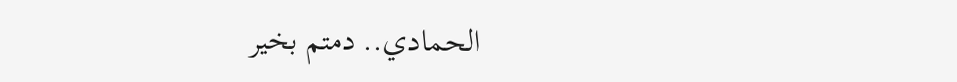الحمادي.. دمتم بخير